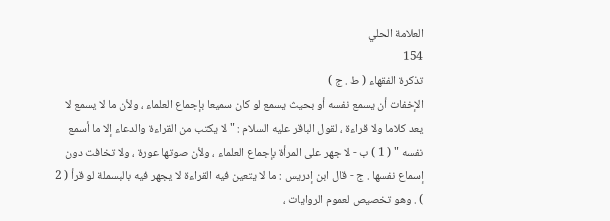العلامة الحلي
154
تذكرة الفقهاء ( ط . ج )
الإخفات أن يسمع نفسه أو بحيث يسمع لو كان سميعا بإجماع العلماء ، ولأن ما لا يسمع لا يعد كلاما ولا قراءة ، لقول الباقر عليه السلام : " لا يكتب من القراءة والدعاء إلا ما أسمع نفسه " ( 1 ) ب - لا جهر على المرأة بإجماع العلماء ، ولأن صوتها عورة ، ولا تخافت دون إسماع نفسها . ج - قال ابن إدريس : ما لا يتعين فيه القراءة لا يجهر فيه بالبسملة لو قرأ ( 2 ) . وهو تخصيص لعموم الروايات ،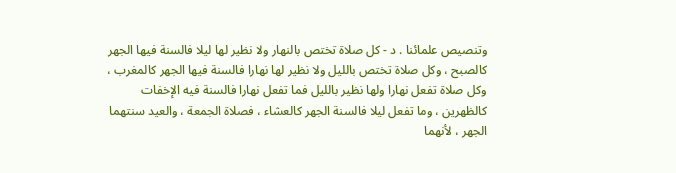وتنصيص علمائنا . د - كل صلاة تختص بالنهار ولا نظير لها ليلا فالسنة فيها الجهر كالصبح ، وكل صلاة تختص بالليل ولا نظير لها نهارا فالسنة فيها الجهر كالمغرب ، وكل صلاة تفعل نهارا ولها نظير بالليل فما تفعل نهارا فالسنة فيه الإخفات كالظهرين ، وما تفعل ليلا فالسنة الجهر كالعشاء ، فصلاة الجمعة ، والعيد سنتهما الجهر ، لأنهما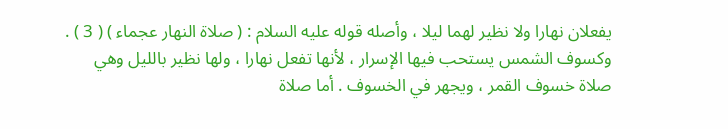يفعلان نهارا ولا نظير لهما ليلا ، وأصله قوله عليه السلام : ( صلاة النهار عجماء ) ( 3 ) . وكسوف الشمس يستحب فيها الإسرار ، لأنها تفعل نهارا ، ولها نظير بالليل وهي صلاة خسوف القمر ، ويجهر في الخسوف . أما صلاة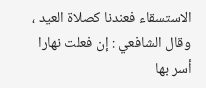الاستسقاء فعندنا كصلاة العيد ، وقال الشافعي : إن فعلت نهارا أسر بها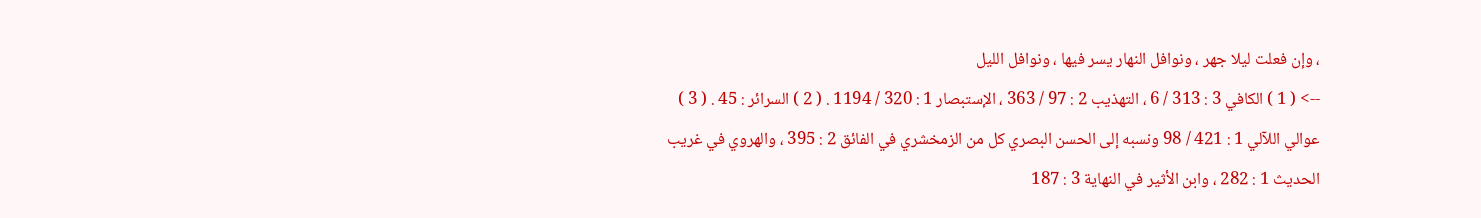، وإن فعلت ليلا جهر ، ونوافل النهار يسر فيها ، ونوافل الليل
--> ( 1 ) الكافي 3 : 313 / 6 ، التهذيب 2 : 97 / 363 ، الإستبصار 1 : 320 / 1194 . ( 2 ) السرائر : 45 . ( 3 ) عوالي اللآلي 1 : 421 / 98 ونسبه إلى الحسن البصري كل من الزمخشري في الفائق 2 : 395 ، والهروي في غريب الحديث 1 : 282 ، وابن الأثير في النهاية 3 : 187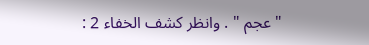" عجم " . وانظر كشف الخفاء 2 :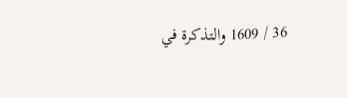36 / 1609 والتذكرة في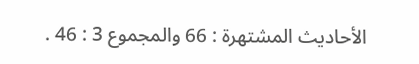الأحاديث المشتهرة : 66 والمجموع 3 : 46 .